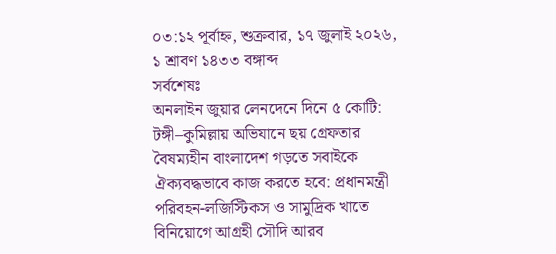০৩:১২ পূর্বাহ্ন, শুক্রবার, ১৭ জুলাই ২০২৬, ১ শ্রাবণ ১৪৩৩ বঙ্গাব্দ
সর্বশেষঃ
অনলাইন জুয়ার লেনদেনে দিনে ৫ কোটি: টঙ্গী–কুমিল্লায় অভিযানে ছয় গ্রেফতার বৈষম্যহীন বাংলাদেশ গড়তে সবাইকে ঐক্যবদ্ধভাবে কাজ করতে হবে: প্রধানমন্ত্রী পরিবহন-লজিস্টিকস ও সামুদ্রিক খাতে বিনিয়োগে আগ্রহী সৌদি আরব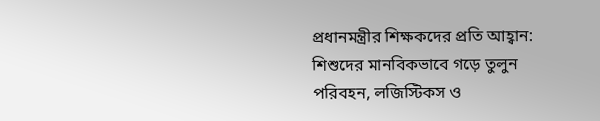প্রধানমন্ত্রীর শিক্ষকদের প্রতি আহ্বান: শিশুদের মানবিকভাবে গড়ে তুলুন পরিবহন, লজিস্টিকস ও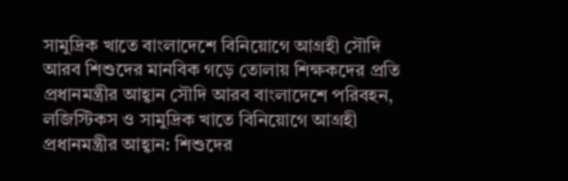সামুদ্রিক খাতে বাংলাদেশে বিনিয়োগে আগ্রহী সৌদি আরব শিশুদের মানবিক গড়ে তোলায় শিক্ষকদের প্রতি প্রধানমন্ত্রীর আহ্বান সৌদি আরব বাংলাদেশে পরিবহন, লজিস্টিকস ও সামুদ্রিক খাতে বিনিয়োগে আগ্রহী প্রধানমন্ত্রীর আহ্বান: শিশুদের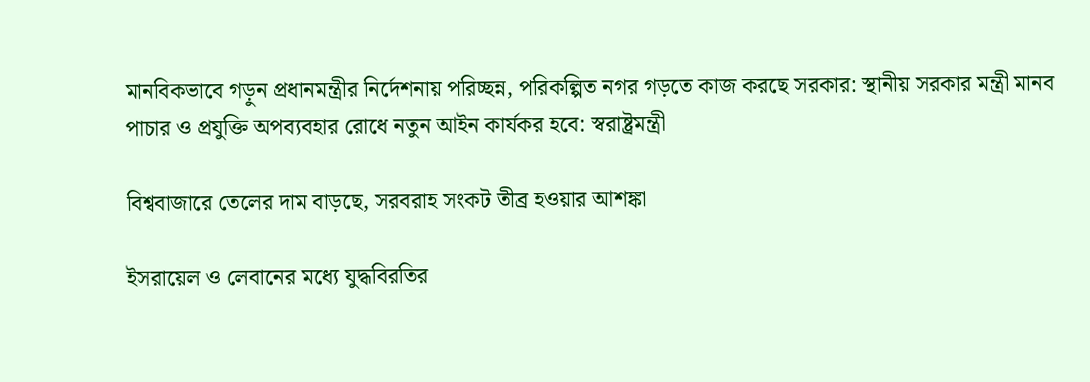মানবিকভাবে গড়ুন প্রধানমন্ত্রীর নির্দেশনায় পরিচ্ছন্ন, পরিকল্পিত নগর গড়তে কাজ করছে সরকার: স্থানীয় সরকার মন্ত্রী মানব পাচার ও প্রযুক্তি অপব্যবহার রোধে নতুন আইন কার্যকর হবে: স্বরাষ্ট্রমন্ত্রী

বিশ্ববাজারে তেলের দাম বাড়ছে, সরবরাহ সংকট তীব্র হওয়ার আশঙ্কা

ইসরায়েল ও লেবানের মধ্যে যুদ্ধবিরতির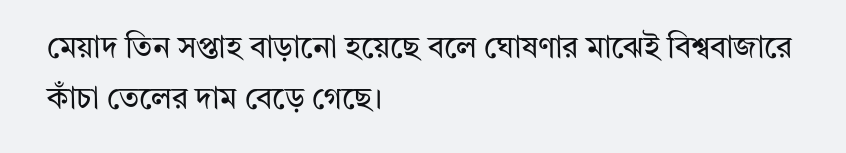মেয়াদ তিন সপ্তাহ বাড়ানো হয়েছে বলে ঘোষণার মাঝেই বিশ্ববাজারে কাঁচা তেলের দাম বেড়ে গেছে।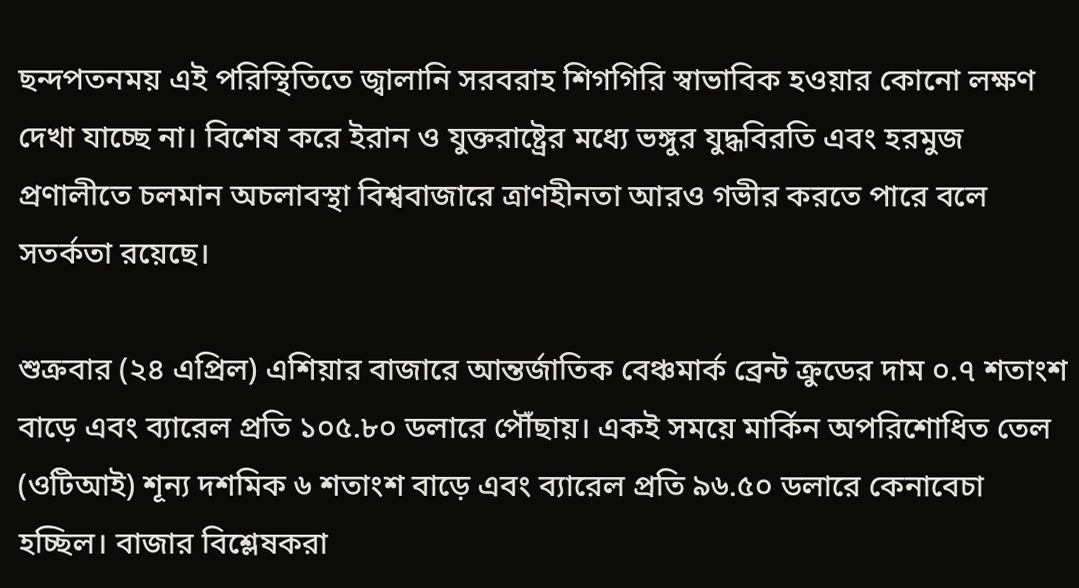ছন্দপতনময় এই পরিস্থিতিতে জ্বালানি সরবরাহ শিগগিরি স্বাভাবিক হওয়ার কোনো লক্ষণ দেখা যাচ্ছে না। বিশেষ করে ইরান ও যুক্তরাষ্ট্রের মধ্যে ভঙ্গুর যুদ্ধবিরতি এবং হরমুজ প্রণালীতে চলমান অচলাবস্থা বিশ্ববাজারে ত্রাণহীনতা আরও গভীর করতে পারে বলে সতর্কতা রয়েছে।

শুক্রবার (২৪ এপ্রিল) এশিয়ার বাজারে আন্তর্জাতিক বেঞ্চমার্ক ব্রেন্ট ক্রুডের দাম ০.৭ শতাংশ বাড়ে এবং ব্যারেল প্রতি ১০৫.৮০ ডলারে পৌঁছায়। একই সময়ে মার্কিন অপরিশোধিত তেল (ওটিআই) শূন্য দশমিক ৬ শতাংশ বাড়ে এবং ব্যারেল প্রতি ৯৬.৫০ ডলারে কেনাবেচা হচ্ছিল। বাজার বিশ্লেষকরা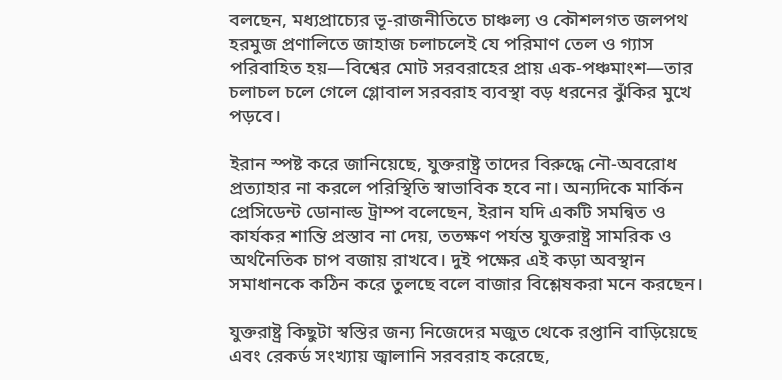বলছেন, মধ্যপ্রাচ্যের ভূ-রাজনীতিতে চাঞ্চল্য ও কৌশলগত জলপথ হরমুজ প্রণালিতে জাহাজ চলাচলেই যে পরিমাণ তেল ও গ্যাস পরিবাহিত হয়—বিশ্বের মোট সরবরাহের প্রায় এক-পঞ্চমাংশ—তার চলাচল চলে গেলে গ্লোবাল সরবরাহ ব্যবস্থা বড় ধরনের ঝুঁকির মুখে পড়বে।

ইরান স্পষ্ট করে জানিয়েছে, যুক্তরাষ্ট্র তাদের বিরুদ্ধে নৌ-অবরোধ প্রত্যাহার না করলে পরিস্থিতি স্বাভাবিক হবে না। অন্যদিকে মার্কিন প্রেসিডেন্ট ডোনাল্ড ট্রাম্প বলেছেন, ইরান যদি একটি সমন্বিত ও কার্যকর শান্তি প্রস্তাব না দেয়, ততক্ষণ পর্যন্ত যুক্তরাষ্ট্র সামরিক ও অর্থনৈতিক চাপ বজায় রাখবে। দুই পক্ষের এই কড়া অবস্থান সমাধানকে কঠিন করে তুলছে বলে বাজার বিশ্লেষকরা মনে করছেন।

যুক্তরাষ্ট্র কিছুটা স্বস্তির জন্য নিজেদের মজুত থেকে রপ্তানি বাড়িয়েছে এবং রেকর্ড সংখ্যায় জ্বালানি সরবরাহ করেছে,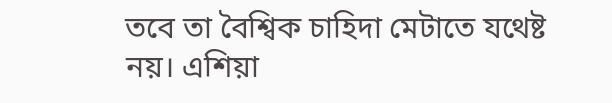তবে তা বৈশ্বিক চাহিদা মেটাতে যথেষ্ট নয়। এশিয়া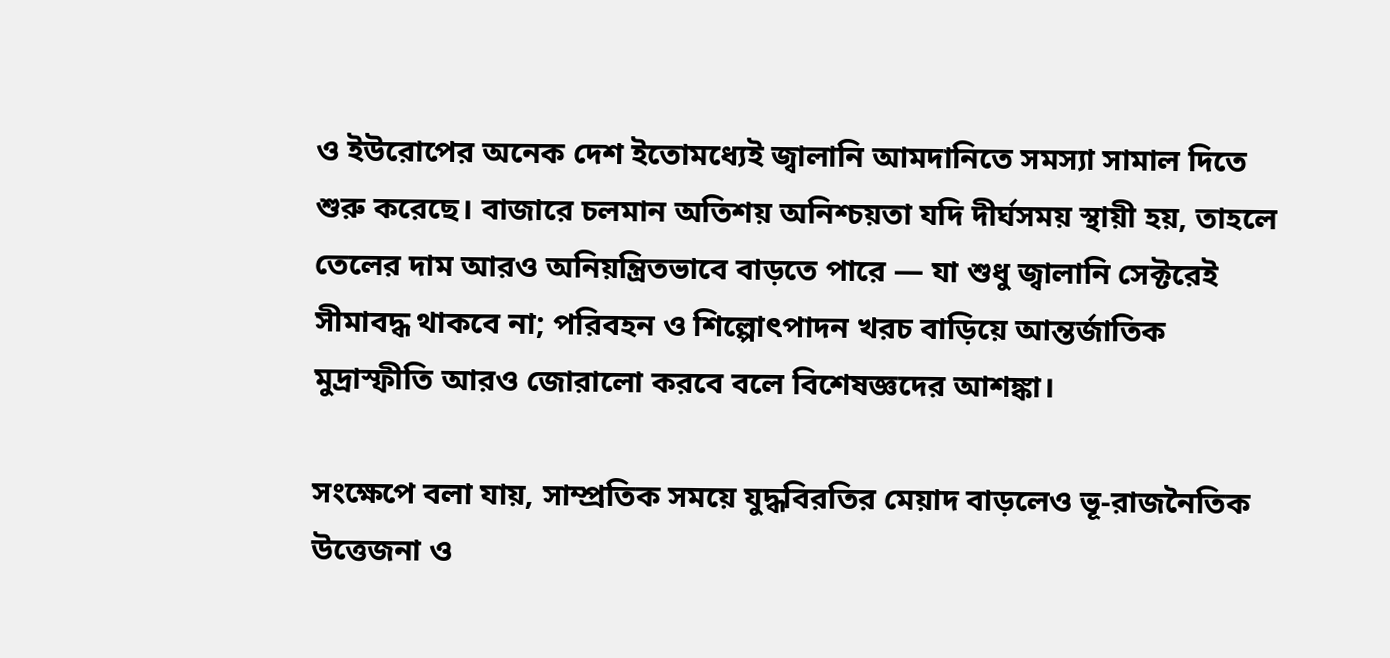ও ইউরোপের অনেক দেশ ইতোমধ্যেই জ্বালানি আমদানিতে সমস্যা সামাল দিতে শুরু করেছে। বাজারে চলমান অতিশয় অনিশ্চয়তা যদি দীর্ঘসময় স্থায়ী হয়, তাহলে তেলের দাম আরও অনিয়ন্ত্রিতভাবে বাড়তে পারে — যা শুধু জ্বালানি সেক্টরেই সীমাবদ্ধ থাকবে না; পরিবহন ও শিল্পোৎপাদন খরচ বাড়িয়ে আন্তর্জাতিক মুদ্রাস্ফীতি আরও জোরালো করবে বলে বিশেষজ্ঞদের আশঙ্কা।

সংক্ষেপে বলা যায়, সাম্প্রতিক সময়ে যুদ্ধবিরতির মেয়াদ বাড়লেও ভূ-রাজনৈতিক উত্তেজনা ও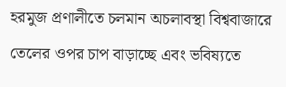হরমুজ প্রণালীতে চলমান অচলাবস্থা বিশ্ববাজারে তেলের ওপর চাপ বাড়াচ্ছে এবং ভবিষ্যতে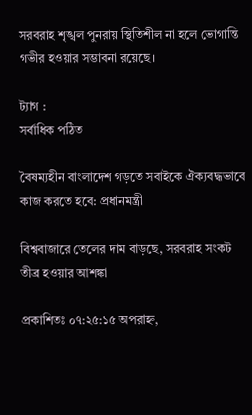সরবরাহ শৃঙ্খল পুনরায় স্থিতিশীল না হলে ভোগান্তি গভীর হওয়ার সম্ভাবনা রয়েছে।

ট্যাগ :
সর্বাধিক পঠিত

বৈষম্যহীন বাংলাদেশ গড়তে সবাইকে ঐক্যবদ্ধভাবে কাজ করতে হবে: প্রধানমন্ত্রী

বিশ্ববাজারে তেলের দাম বাড়ছে, সরবরাহ সংকট তীব্র হওয়ার আশঙ্কা

প্রকাশিতঃ ০৭:২৫:১৫ অপরাহ্ন,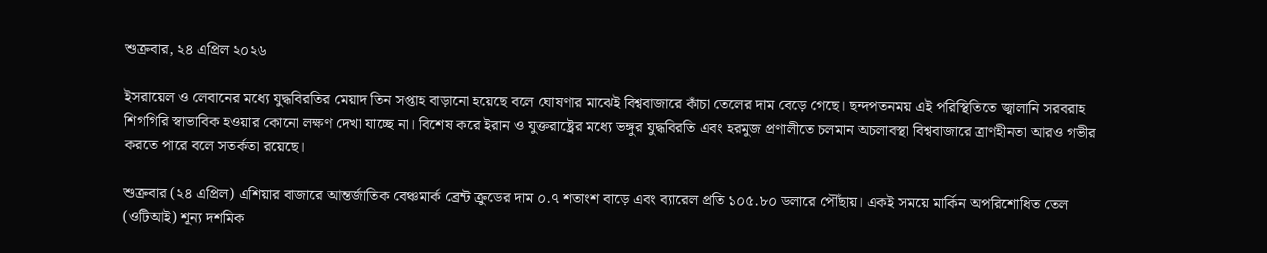শুক্রবার, ২৪ এপ্রিল ২০২৬

ইসরায়েল ও লেবানের মধ্যে যুদ্ধবিরতির মেয়াদ তিন সপ্তাহ বাড়ানো হয়েছে বলে ঘোষণার মাঝেই বিশ্ববাজারে কাঁচা তেলের দাম বেড়ে গেছে। ছন্দপতনময় এই পরিস্থিতিতে জ্বালানি সরবরাহ শিগগিরি স্বাভাবিক হওয়ার কোনো লক্ষণ দেখা যাচ্ছে না। বিশেষ করে ইরান ও যুক্তরাষ্ট্রের মধ্যে ভঙ্গুর যুদ্ধবিরতি এবং হরমুজ প্রণালীতে চলমান অচলাবস্থা বিশ্ববাজারে ত্রাণহীনতা আরও গভীর করতে পারে বলে সতর্কতা রয়েছে।

শুক্রবার (২৪ এপ্রিল) এশিয়ার বাজারে আন্তর্জাতিক বেঞ্চমার্ক ব্রেন্ট ক্রুডের দাম ০.৭ শতাংশ বাড়ে এবং ব্যারেল প্রতি ১০৫.৮০ ডলারে পৌঁছায়। একই সময়ে মার্কিন অপরিশোধিত তেল (ওটিআই) শূন্য দশমিক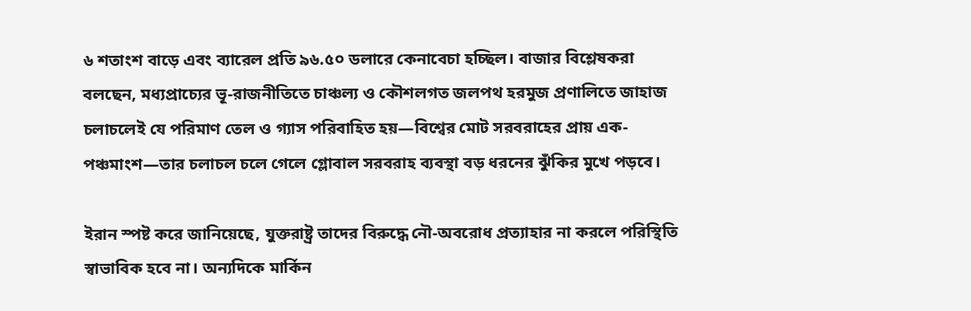৬ শতাংশ বাড়ে এবং ব্যারেল প্রতি ৯৬.৫০ ডলারে কেনাবেচা হচ্ছিল। বাজার বিশ্লেষকরা বলছেন, মধ্যপ্রাচ্যের ভূ-রাজনীতিতে চাঞ্চল্য ও কৌশলগত জলপথ হরমুজ প্রণালিতে জাহাজ চলাচলেই যে পরিমাণ তেল ও গ্যাস পরিবাহিত হয়—বিশ্বের মোট সরবরাহের প্রায় এক-পঞ্চমাংশ—তার চলাচল চলে গেলে গ্লোবাল সরবরাহ ব্যবস্থা বড় ধরনের ঝুঁকির মুখে পড়বে।

ইরান স্পষ্ট করে জানিয়েছে, যুক্তরাষ্ট্র তাদের বিরুদ্ধে নৌ-অবরোধ প্রত্যাহার না করলে পরিস্থিতি স্বাভাবিক হবে না। অন্যদিকে মার্কিন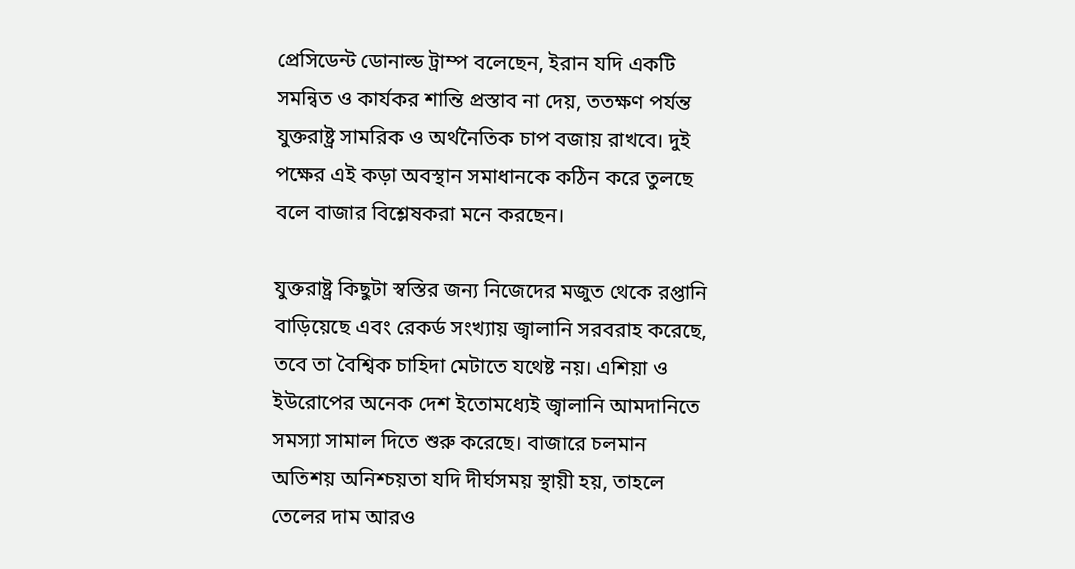প্রেসিডেন্ট ডোনাল্ড ট্রাম্প বলেছেন, ইরান যদি একটি সমন্বিত ও কার্যকর শান্তি প্রস্তাব না দেয়, ততক্ষণ পর্যন্ত যুক্তরাষ্ট্র সামরিক ও অর্থনৈতিক চাপ বজায় রাখবে। দুই পক্ষের এই কড়া অবস্থান সমাধানকে কঠিন করে তুলছে বলে বাজার বিশ্লেষকরা মনে করছেন।

যুক্তরাষ্ট্র কিছুটা স্বস্তির জন্য নিজেদের মজুত থেকে রপ্তানি বাড়িয়েছে এবং রেকর্ড সংখ্যায় জ্বালানি সরবরাহ করেছে, তবে তা বৈশ্বিক চাহিদা মেটাতে যথেষ্ট নয়। এশিয়া ও ইউরোপের অনেক দেশ ইতোমধ্যেই জ্বালানি আমদানিতে সমস্যা সামাল দিতে শুরু করেছে। বাজারে চলমান অতিশয় অনিশ্চয়তা যদি দীর্ঘসময় স্থায়ী হয়, তাহলে তেলের দাম আরও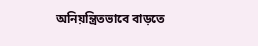অনিয়ন্ত্রিতভাবে বাড়তে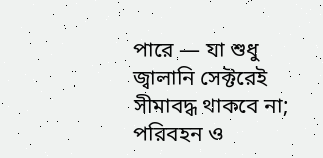পারে — যা শুধু জ্বালানি সেক্টরেই সীমাবদ্ধ থাকবে না; পরিবহন ও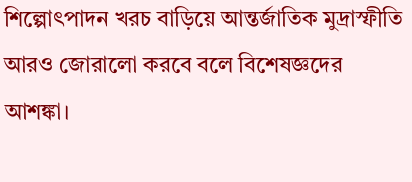শিল্পোৎপাদন খরচ বাড়িয়ে আন্তর্জাতিক মুদ্রাস্ফীতি আরও জোরালো করবে বলে বিশেষজ্ঞদের আশঙ্কা।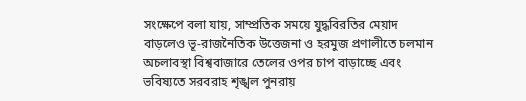সংক্ষেপে বলা যায়, সাম্প্রতিক সময়ে যুদ্ধবিরতির মেয়াদ বাড়লেও ভূ-রাজনৈতিক উত্তেজনা ও হরমুজ প্রণালীতে চলমান অচলাবস্থা বিশ্ববাজারে তেলের ওপর চাপ বাড়াচ্ছে এবং ভবিষ্যতে সরবরাহ শৃঙ্খল পুনরায়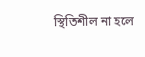স্থিতিশীল না হলে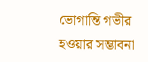ভোগান্তি গভীর হওয়ার সম্ভাবনা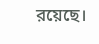রয়েছে।